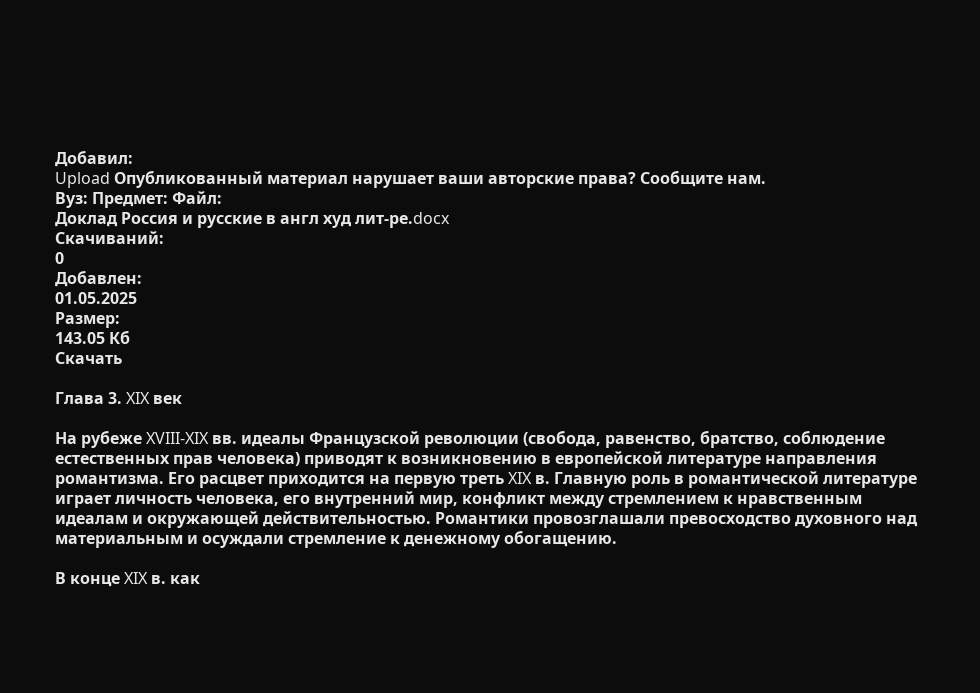Добавил:
Upload Опубликованный материал нарушает ваши авторские права? Сообщите нам.
Вуз: Предмет: Файл:
Доклад Россия и русские в англ худ лит-ре.docx
Скачиваний:
0
Добавлен:
01.05.2025
Размер:
143.05 Кб
Скачать

Глава 3. XIX век

На рубеже XVIII-XIX вв. идеалы Французской революции (свобода, равенство, братство, соблюдение естественных прав человека) приводят к возникновению в европейской литературе направления романтизма. Его расцвет приходится на первую треть XIX в. Главную роль в романтической литературе играет личность человека, его внутренний мир, конфликт между стремлением к нравственным идеалам и окружающей действительностью. Романтики провозглашали превосходство духовного над материальным и осуждали стремление к денежному обогащению.

В конце XIX в. как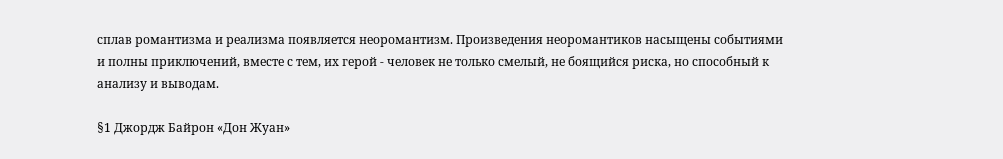сплав романтизма и реализма появляется неоромантизм. Произведения неоромантиков насыщены событиями и полны приключений, вместе с тем, их герой - человек не только смелый, не боящийся риска, но способный к анализу и выводам.

§1 Джордж Байрон «Дон Жуан»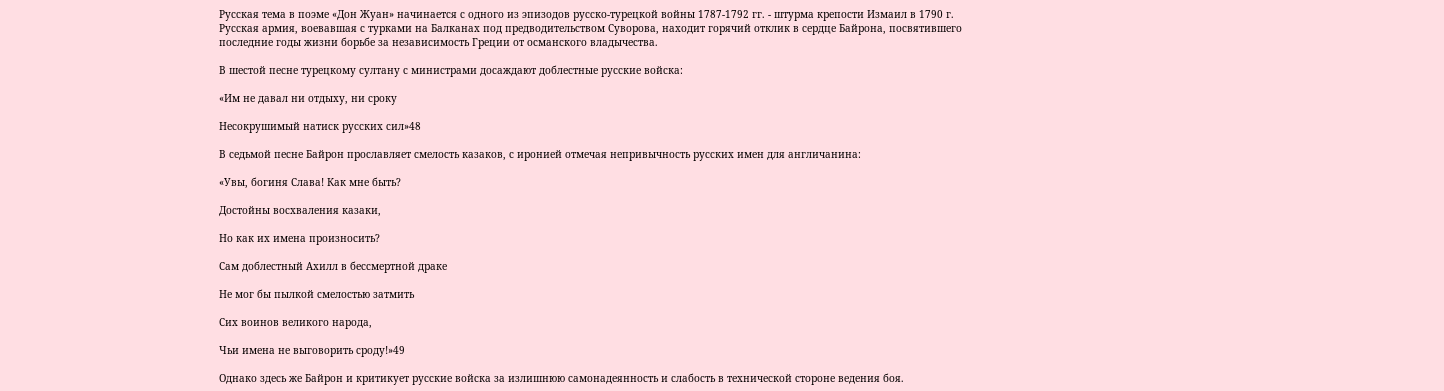Русская тема в поэме «Дон Жуан» начинается с одного из эпизодов русско-турецкой войны 1787-1792 гг. - штурма крепости Измаил в 1790 г. Русская армия, воевавшая с турками на Балканах под предводительством Суворова, находит горячий отклик в сердце Байрона, посвятившего последние годы жизни борьбе за независимость Греции от османского владычества.

В шестой песне турецкому султану с министрами досаждают доблестные русские войска:

«Им не давал ни отдыху, ни сроку

Несокрушимый натиск русских сил»48

В седьмой песне Байрон прославляет смелость казаков, с иронией отмечая непривычность русских имен для англичанина:

«Увы, богиня Слава! Как мне быть?

Достойны восхваления казаки,

Но как их имена произносить?

Сам доблестный Ахилл в бессмертной драке

Не мог бы пылкой смелостью затмить

Сих воинов великого народа,

Чьи имена не выговорить сроду!»49

Однако здесь же Байрон и критикует русские войска за излишнюю самонадеянность и слабость в технической стороне ведения боя.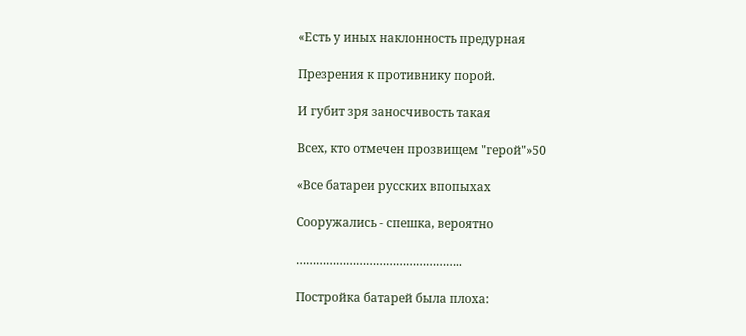«Есть у иных наклонность предурная

Презрения к противнику порой.

И губит зря заносчивость такая

Всех, кто отмечен прозвищем "герой"»50

«Все батареи русских впопыхах

Сооружались - спешка, вероятно

…………………………………………..

Постройка батарей была плоха: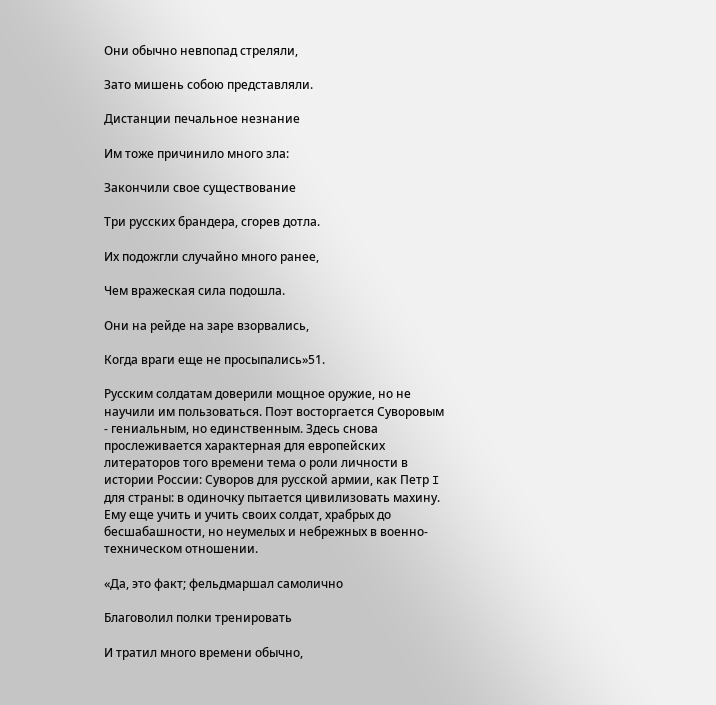Они обычно невпопад стреляли,

Зато мишень собою представляли.

Дистанции печальное незнание

Им тоже причинило много зла:

Закончили свое существование

Три русских брандера, сгорев дотла.

Их подожгли случайно много ранее,

Чем вражеская сила подошла.

Они на рейде на заре взорвались,

Когда враги еще не просыпались»51.

Русским солдатам доверили мощное оружие, но не научили им пользоваться. Поэт восторгается Суворовым - гениальным, но единственным. Здесь снова прослеживается характерная для европейских литераторов того времени тема о роли личности в истории России: Суворов для русской армии, как Петр I для страны: в одиночку пытается цивилизовать махину. Ему еще учить и учить своих солдат, храбрых до бесшабашности, но неумелых и небрежных в военно-техническом отношении.

«Да, это факт; фельдмаршал самолично

Благоволил полки тренировать

И тратил много времени обычно,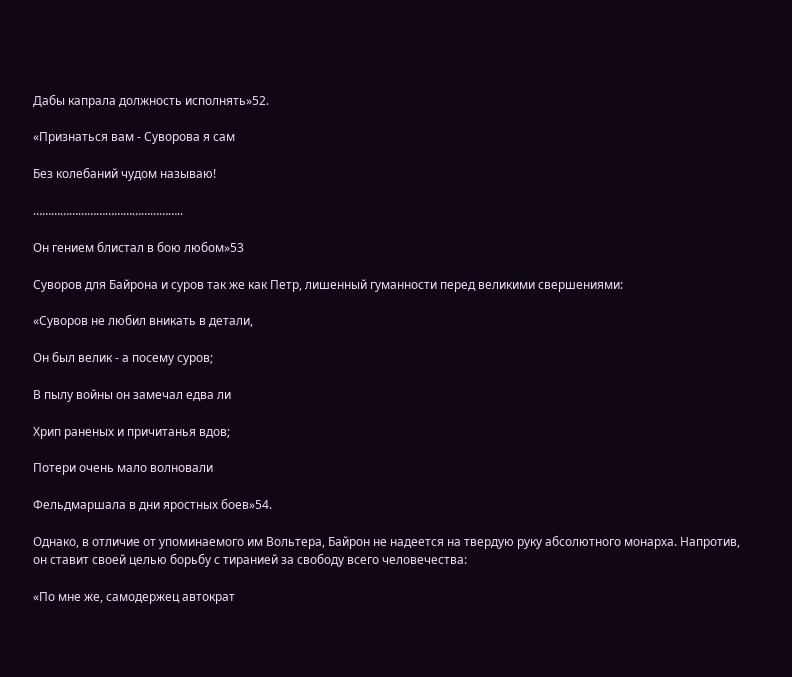Дабы капрала должность исполнять»52.

«Признаться вам - Суворова я сам

Без колебаний чудом называю!

…………………………………………..

Он гением блистал в бою любом»53

Суворов для Байрона и суров так же как Петр, лишенный гуманности перед великими свершениями:

«Суворов не любил вникать в детали,

Он был велик - а посему суров;

В пылу войны он замечал едва ли

Хрип раненых и причитанья вдов;

Потери очень мало волновали

Фельдмаршала в дни яростных боев»54.

Однако, в отличие от упоминаемого им Вольтера, Байрон не надеется на твердую руку абсолютного монарха. Напротив, он ставит своей целью борьбу с тиранией за свободу всего человечества:

«По мне же, самодержец автократ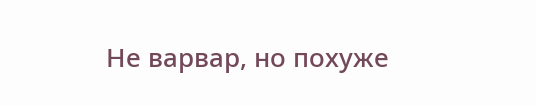Не варвар, но похуже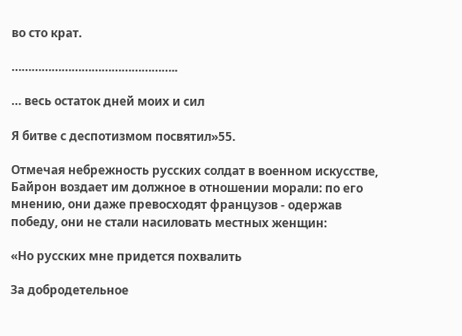во сто крат.

…………………………………………..

… весь остаток дней моих и сил

Я битве с деспотизмом посвятил»55.

Отмечая небрежность русских солдат в военном искусстве, Байрон воздает им должное в отношении морали: по его мнению, они даже превосходят французов - одержав победу, они не стали насиловать местных женщин:

«Но русских мне придется похвалить

За добродетельное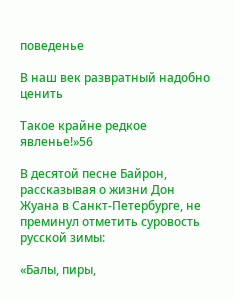поведенье

В наш век развратный надобно ценить

Такое крайне редкое явленье!»56

В десятой песне Байрон, рассказывая о жизни Дон Жуана в Санкт-Петербурге, не преминул отметить суровость русской зимы:

«Балы, пиры,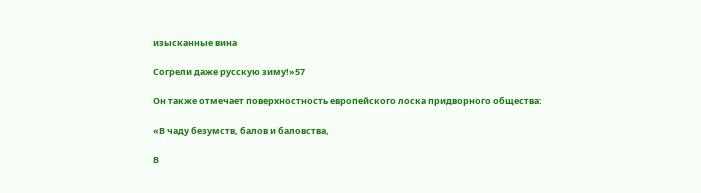изысканные вина

Согрели даже русскую зиму!»57

Он также отмечает поверхностность европейского лоска придворного общества:

«В чаду безумств, балов и баловства,

В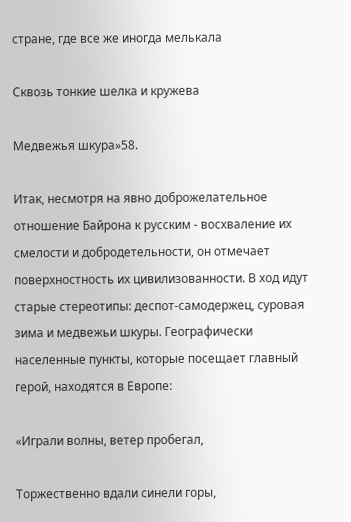стране, где все же иногда мелькала

Сквозь тонкие шелка и кружева

Медвежья шкура»58.

Итак, несмотря на явно доброжелательное отношение Байрона к русским - восхваление их смелости и добродетельности, он отмечает поверхностность их цивилизованности. В ход идут старые стереотипы: деспот-самодержец, суровая зима и медвежьи шкуры. Географически населенные пункты, которые посещает главный герой, находятся в Европе:

«Играли волны, ветер пробегал,

Торжественно вдали синели горы,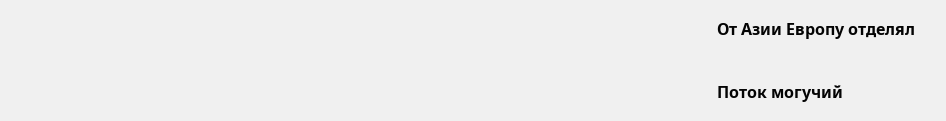От Азии Европу отделял

Поток могучий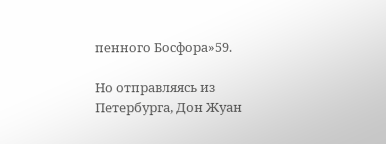пенного Босфора»59.

Но отправляясь из Петербурга, Дон Жуан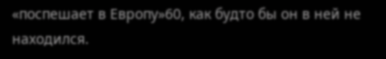«поспешает в Европу»60, как будто бы он в ней не находился.